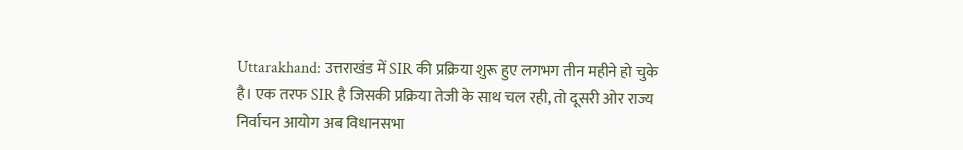Uttarakhand: उत्तराखंड में SIR की प्रक्रिया शुरू हुए लगभग तीन महीने हो चुके है। एक तरफ SIR है जिसकी प्रक्रिया तेजी के साथ चल रही, तो दूसरी ओर राज्य निर्वाचन आयोग अब विधानसभा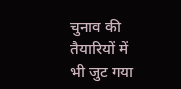चुनाव की तैयारियों में भी जुट गया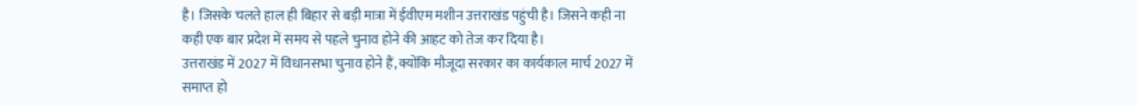है। जिसके चलते हाल ही बिहार से बड़ी मात्रा में ईवीएम मशीन उत्तराखंड पहुंची है। जिसने कही ना कही एक बार प्रदेश में समय से पहले चुनाव होने की आहट को तेज कर दिया है।
उत्तराखंड में 2027 में विधानसभा चुनाव होने हैं, क्योंकि मौजूदा सरकार का कार्यकाल मार्च 2027 में समाप्त हो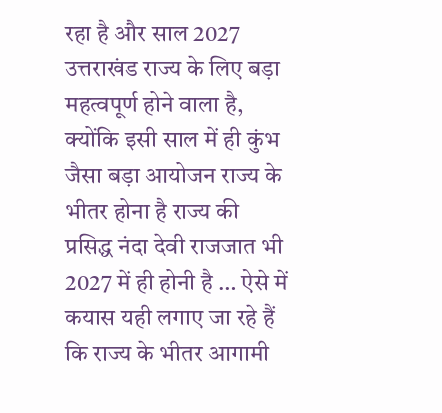रहा है और साल 2027 उत्तराखंड राज्य के लिए बड़ा महत्वपूर्ण होने वाला है, क्योंकि इसी साल में ही कुंभ जैसा बड़ा आयोजन राज्य के भीतर होना है राज्य की प्रसिद्ध नंदा देवी राजजात भी 2027 में ही होनी है … ऐसे में कयास यही लगाए जा रहे हैं कि राज्य के भीतर आगामी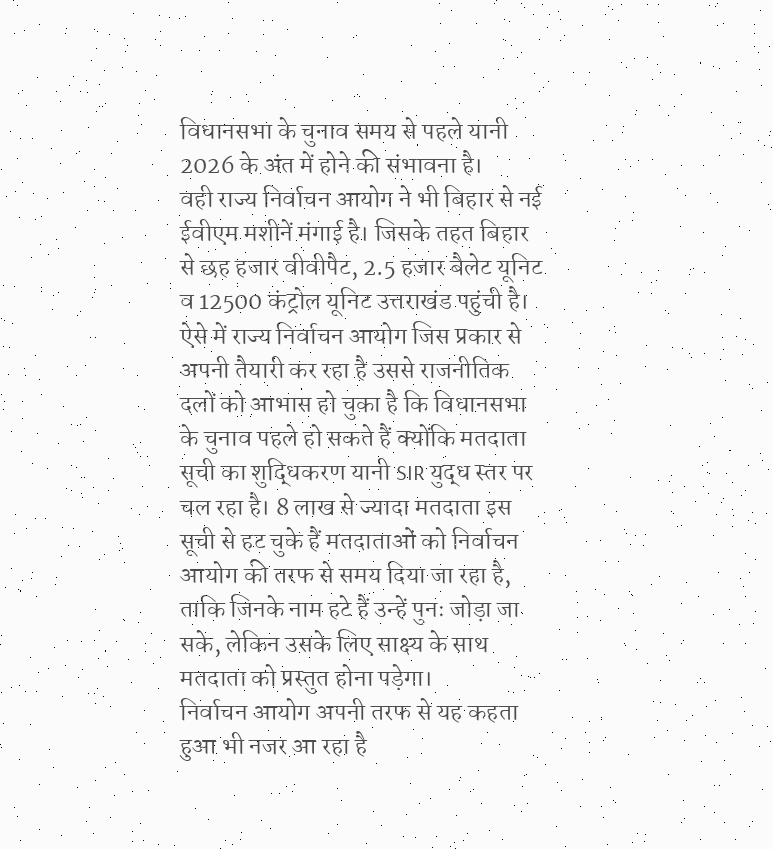विधानसभा के चुनाव समय से पहले यानी 2026 के अंत में होने की संभावना है।
वही राज्य निर्वाचन आयोग ने भी बिहार से नई ईवीएम मशीनें मंगाई है। जिसके तहत बिहार से छह हजार वीवीपैट, 2.5 हजार बैलेट यूनिट व 12500 कंट्रोल यूनिट उत्तराखंड पहुंची है। ऐसे में राज्य निर्वाचन आयोग जिस प्रकार से अपनी तैयारी कर रहा है उससे राजनीतिक दलों को आभास हो चुका है कि विधानसभा के चुनाव पहले हो सकते हैं क्योंकि मतदाता सूची का शुद्धिकरण यानी SIR युद्ध स्तर पर चल रहा है। 8 लाख से ज्यादा मतदाता इस सूची से हट चुके हैं मतदाताओं को निर्वाचन आयोग की तरफ से समय दिया जा रहा है, ताकि जिनके नाम हटे हैं उन्हें पुनः जोड़ा जा सके, लेकिन उसके लिए साक्ष्य के साथ मतदाता को प्रस्तुत होना पड़ेगा।
निर्वाचन आयोग अपनी तरफ से यह कहता हुआ भी नजर आ रहा है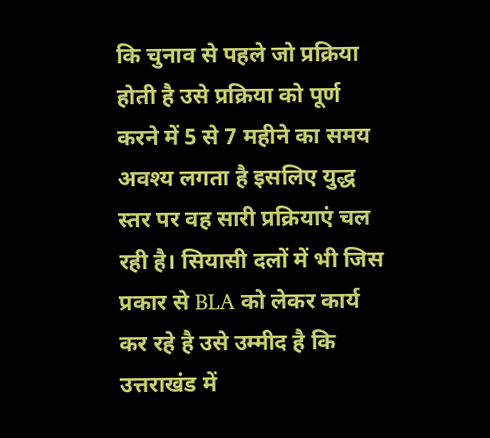कि चुनाव से पहले जो प्रक्रिया होती है उसे प्रक्रिया को पूर्ण करने में 5 से 7 महीने का समय अवश्य लगता है इसलिए युद्ध स्तर पर वह सारी प्रक्रियाएं चल रही है। सियासी दलों में भी जिस प्रकार से BLA को लेकर कार्य कर रहे है उसे उम्मीद है कि उत्तराखंड में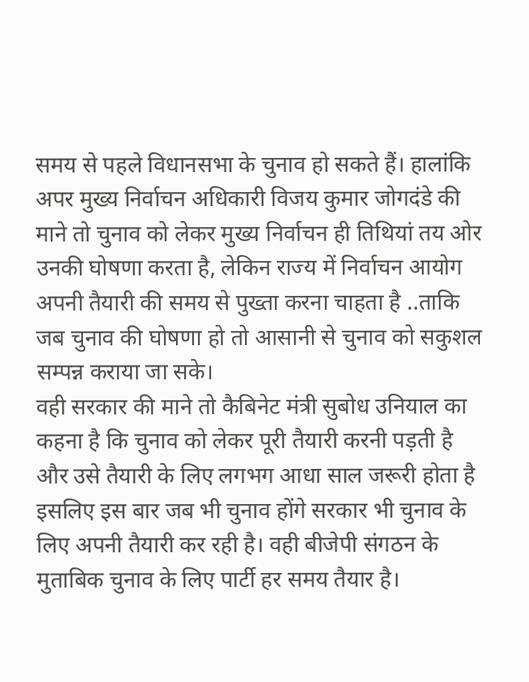समय से पहले विधानसभा के चुनाव हो सकते हैं। हालांकि अपर मुख्य निर्वाचन अधिकारी विजय कुमार जोगदंडे की माने तो चुनाव को लेकर मुख्य निर्वाचन ही तिथियां तय ओर उनकी घोषणा करता है, लेकिन राज्य में निर्वाचन आयोग अपनी तैयारी की समय से पुख्ता करना चाहता है ..ताकि जब चुनाव की घोषणा हो तो आसानी से चुनाव को सकुशल सम्पन्न कराया जा सके।
वही सरकार की माने तो कैबिनेट मंत्री सुबोध उनियाल का कहना है कि चुनाव को लेकर पूरी तैयारी करनी पड़ती है और उसे तैयारी के लिए लगभग आधा साल जरूरी होता है इसलिए इस बार जब भी चुनाव होंगे सरकार भी चुनाव के लिए अपनी तैयारी कर रही है। वही बीजेपी संगठन के मुताबिक चुनाव के लिए पार्टी हर समय तैयार है।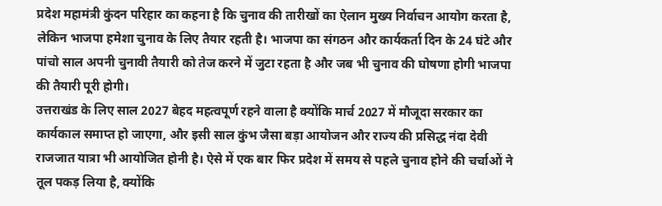प्रदेश महामंत्री कुंदन परिहार का कहना है कि चुनाव की तारीखों का ऐलान मुख्य निर्वाचन आयोग करता है, लेकिन भाजपा हमेशा चुनाव के लिए तैयार रहती है। भाजपा का संगठन और कार्यकर्ता दिन के 24 घंटे और पांचो साल अपनी चुनावी तैयारी को तेज करने में जुटा रहता है और जब भी चुनाव की घोषणा होगी भाजपा की तैयारी पूरी होगी।
उत्तराखंड के लिए साल 2027 बेहद महत्वपूर्ण रहने वाला है क्योंकि मार्च 2027 में मौजूदा सरकार का कार्यकाल समाप्त हो जाएगा, और इसी साल कुंभ जैसा बड़ा आयोजन और राज्य की प्रसिद्ध नंदा देवी राजजात यात्रा भी आयोजित होनी है। ऐसे में एक बार फिर प्रदेश में समय से पहले चुनाव होने की चर्चाओं ने तूल पकड़ लिया है, क्योंकि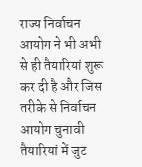राज्य निर्वाचन आयोग ने भी अभी से ही तैयारियां शुरू कर दी है और जिस तरीके से निर्वाचन आयोग चुनावी तैयारियां में जुट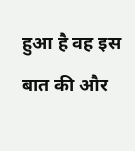हुआ है वह इस बात की और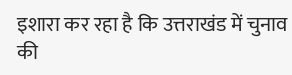इशारा कर रहा है कि उत्तराखंड में चुनाव की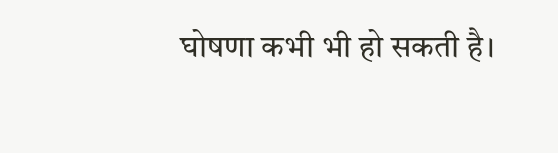घोषणा कभी भी हो सकती है।